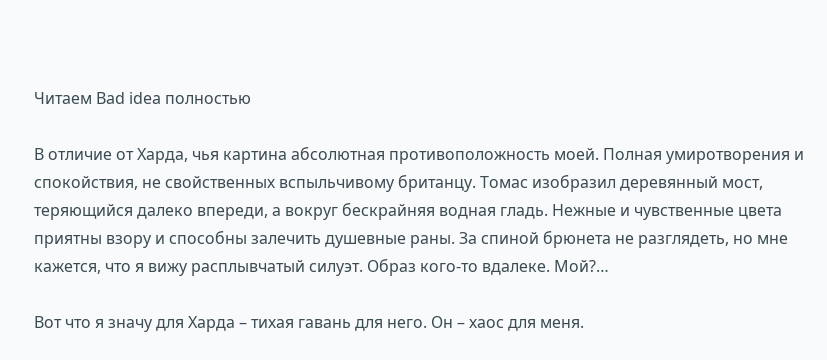Читаем Bad idea полностью

В отличие от Харда, чья картина абсолютная противоположность моей. Полная умиротворения и спокойствия, не свойственных вспыльчивому британцу. Томас изобразил деревянный мост, теряющийся далеко впереди, а вокруг бескрайняя водная гладь. Нежные и чувственные цвета приятны взору и способны залечить душевные раны. За спиной брюнета не разглядеть, но мне кажется, что я вижу расплывчатый силуэт. Образ кого-то вдалеке. Мой?…

Вот что я значу для Харда – тихая гавань для него. Он – хаос для меня.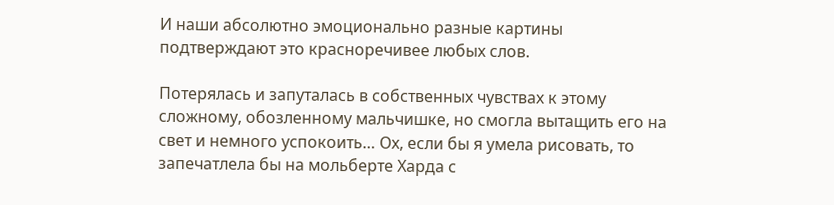И наши абсолютно эмоционально разные картины подтверждают это красноречивее любых слов.

Потерялась и запуталась в собственных чувствах к этому сложному, обозленному мальчишке, но смогла вытащить его на свет и немного успокоить… Ох, если бы я умела рисовать, то запечатлела бы на мольберте Харда с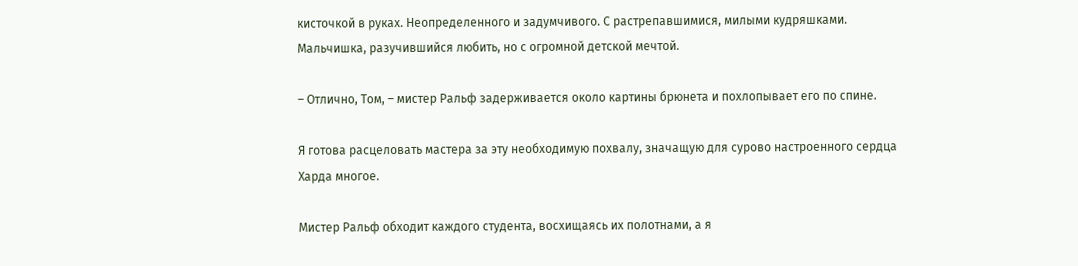кисточкой в руках. Неопределенного и задумчивого. С растрепавшимися, милыми кудряшками. Мальчишка, разучившийся любить, но с огромной детской мечтой.

– Отлично, Том, – мистер Ральф задерживается около картины брюнета и похлопывает его по спине.

Я готова расцеловать мастера за эту необходимую похвалу, значащую для сурово настроенного сердца Харда многое.

Мистер Ральф обходит каждого студента, восхищаясь их полотнами, а я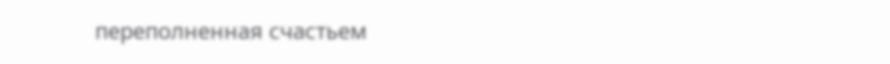переполненная счастьем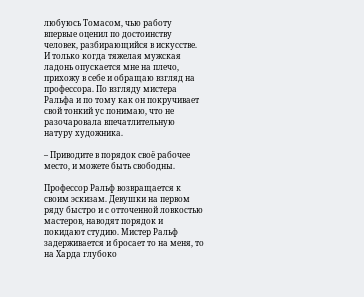любуюсь Томасом, чью работу впервые оценил по достоинству человек, разбирающийся в искусстве. И только когда тяжелая мужская ладонь опускается мне на плечо, прихожу в себе и обращаю взгляд на профессора. По взгляду мистера Ральфа и по тому как он покручивает свой тонкий ус понимаю, что не разочаровала впечатлительную натуру художника.

– Приводите в порядок своё рабочее место, и можете быть свободны.

Профессор Ральф возвращается к своим эскизам. Девушки на первом ряду быстро и с отточенной ловкостью мастеров, наводят порядок и покидают студию. Мистер Ральф задерживается и бросает то на меня, то на Харда глубоко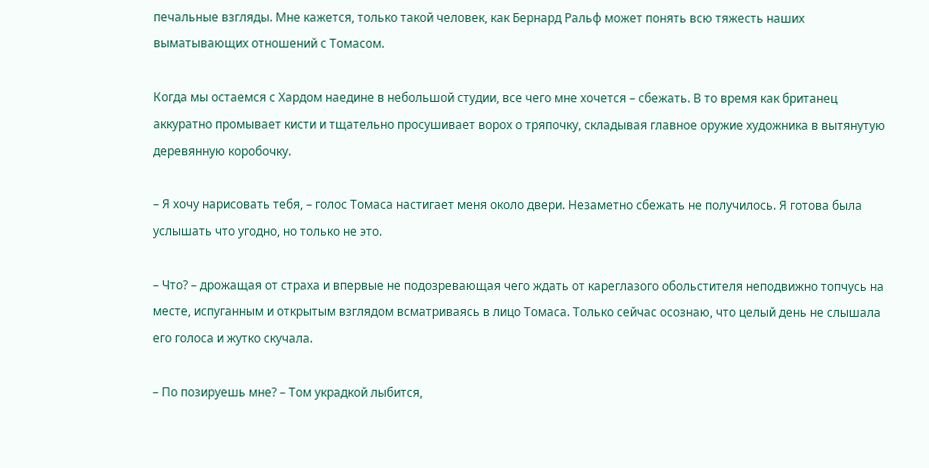печальные взгляды. Мне кажется, только такой человек, как Бернард Ральф может понять всю тяжесть наших выматывающих отношений с Томасом.

Когда мы остаемся с Хардом наедине в небольшой студии, все чего мне хочется – сбежать. В то время как британец аккуратно промывает кисти и тщательно просушивает ворох о тряпочку, складывая главное оружие художника в вытянутую деревянную коробочку.

– Я хочу нарисовать тебя, – голос Томаса настигает меня около двери. Незаметно сбежать не получилось. Я готова была услышать что угодно, но только не это.

– Что? – дрожащая от страха и впервые не подозревающая чего ждать от кареглазого обольстителя неподвижно топчусь на месте, испуганным и открытым взглядом всматриваясь в лицо Томаса. Только сейчас осознаю, что целый день не слышала его голоса и жутко скучала.

– По позируешь мне? – Том украдкой лыбится,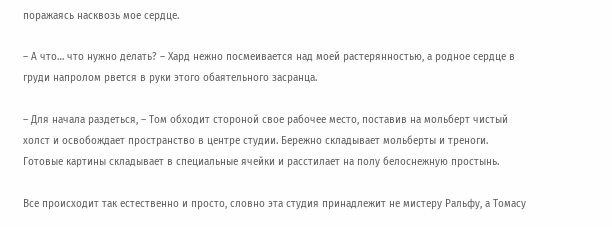поражаясь насквозь мое сердце.

– А что… что нужно делать? – Хард нежно посмеивается над моей растерянностью, а родное сердце в груди напролом рвется в руки этого обаятельного засранца.

– Для начала раздеться, – Том обходит стороной свое рабочее место, поставив на мольберт чистый холст и освобождает пространство в центре студии. Бережно складывает мольберты и треноги. Готовые картины складывает в специальные ячейки и расстилает на полу белоснежную простынь.

Все происходит так естественно и просто, словно эта студия принадлежит не мистеру Ральфу, а Томасу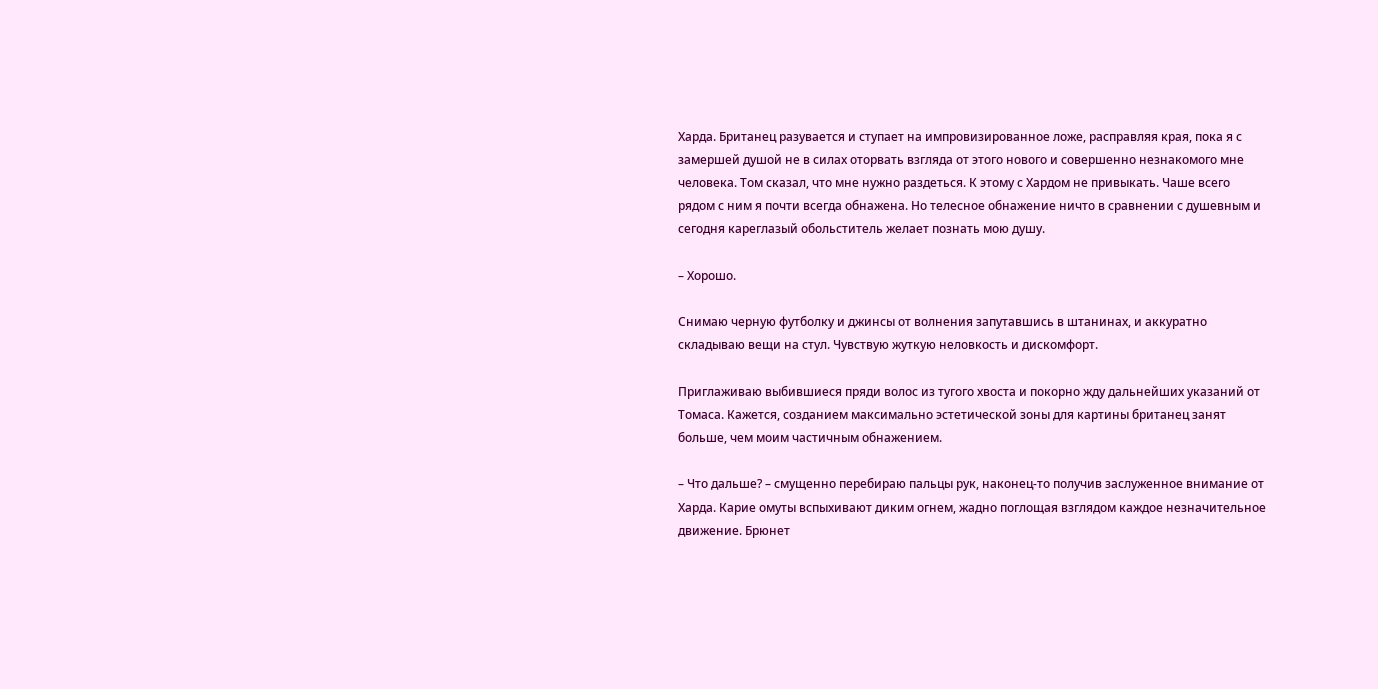Харда. Британец разувается и ступает на импровизированное ложе, расправляя края, пока я с замершей душой не в силах оторвать взгляда от этого нового и совершенно незнакомого мне человека. Том сказал, что мне нужно раздеться. К этому с Хардом не привыкать. Чаше всего рядом с ним я почти всегда обнажена. Но телесное обнажение ничто в сравнении с душевным и сегодня кареглазый обольститель желает познать мою душу.

– Хорошо.

Снимаю черную футболку и джинсы от волнения запутавшись в штанинах, и аккуратно складываю вещи на стул. Чувствую жуткую неловкость и дискомфорт.

Приглаживаю выбившиеся пряди волос из тугого хвоста и покорно жду дальнейших указаний от Томаса. Кажется, созданием максимально эстетической зоны для картины британец занят больше, чем моим частичным обнажением.

– Что дальше? – смущенно перебираю пальцы рук, наконец-то получив заслуженное внимание от Харда. Карие омуты вспыхивают диким огнем, жадно поглощая взглядом каждое незначительное движение. Брюнет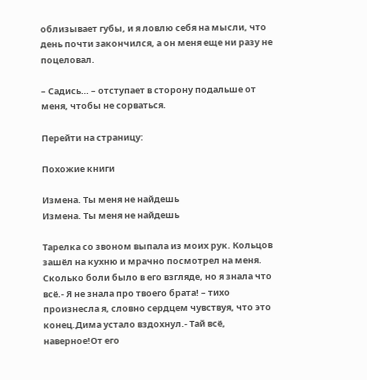облизывает губы, и я ловлю себя на мысли, что день почти закончился, а он меня еще ни разу не поцеловал.

– Садись… – отступает в сторону подальше от меня, чтобы не сорваться.

Перейти на страницу:

Похожие книги

Измена. Ты меня не найдешь
Измена. Ты меня не найдешь

Тарелка со звоном выпала из моих рук. Кольцов зашёл на кухню и мрачно посмотрел на меня. Сколько боли было в его взгляде, но я знала что всё.- Я не знала про твоего брата! – тихо произнесла я, словно сердцем чувствуя, что это конец.Дима устало вздохнул.- Тай всё, наверное!От его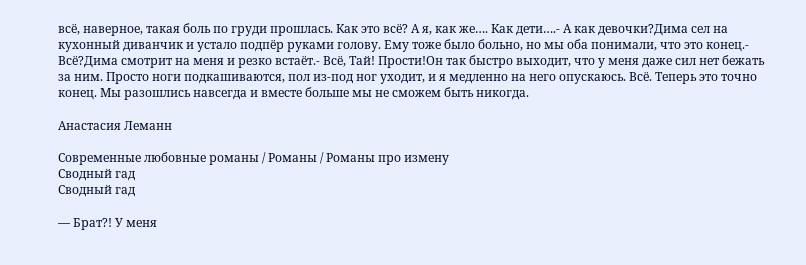всё, наверное, такая боль по груди прошлась. Как это всё? А я, как же…. Как дети….- А как девочки?Дима сел на кухонный диванчик и устало подпёр руками голову. Ему тоже было больно, но мы оба понимали, что это конец.- Всё?Дима смотрит на меня и резко встаёт.- Всё, Тай! Прости!Он так быстро выходит, что у меня даже сил нет бежать за ним. Просто ноги подкашиваются, пол из-под ног уходит, и я медленно на него опускаюсь. Всё. Теперь это точно конец. Мы разошлись навсегда и вместе больше мы не сможем быть никогда.

Анастасия Леманн

Современные любовные романы / Романы / Романы про измену
Сводный гад
Сводный гад

— Брат?! У меня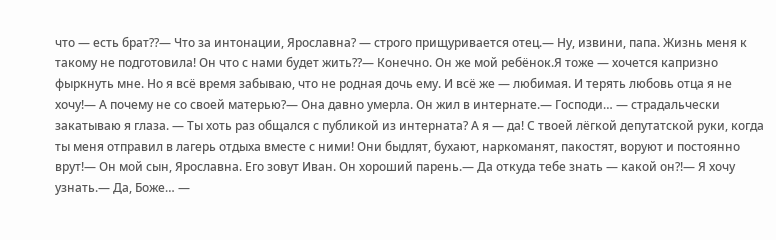что — есть брат??— Что за интонации, Ярославна? — строго прищуривается отец.— Ну, извини, папа. Жизнь меня к такому не подготовила! Он что с нами будет жить??— Конечно. Он же мой ребёнок.Я тоже — хочется капризно фыркнуть мне. Но я всё время забываю, что не родная дочь ему. И всë же — любимая. И терять любовь отца я не хочу!— А почему не со своей матерью?— Она давно умерла. Он жил в интернате.— Господи… — страдальчески закатываю я глаза. — Ты хоть раз общался с публикой из интерната? А я — да! С твоей лёгкой депутатской руки, когда ты меня отправил в лагерь отдыха вместе с ними! Они быдлят, бухают, наркоманят, пакостят, воруют и постоянно врут!— Он мой сын, Ярославна. Его зовут Иван. Он хороший парень.— Да откуда тебе знать — какой он?!— Я хочу узнать.— Да, Боже… —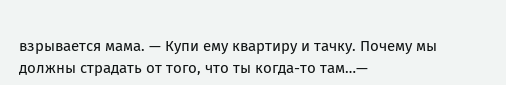взрывается мама. — Купи ему квартиру и тачку. Почему мы должны страдать от того, что ты когда-то там…—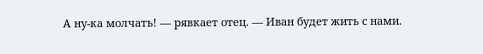А ну-ка молчать! — рявкает отец. — Иван будет жить с нами.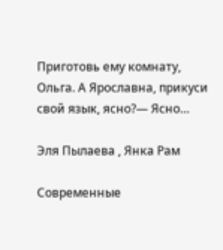Приготовь ему комнату, Ольга. А Ярославна, прикуси свой язык, ясно?— Ясно…

Эля Пылаева , Янка Рам

Современные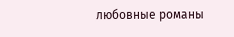любовные романы